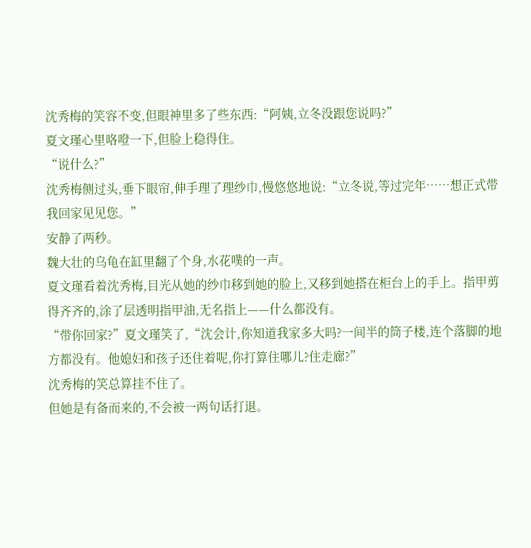沈秀梅的笑容不变,但眼神里多了些东西:“阿姨,立冬没跟您说吗?”
夏文瑾心里咯噔一下,但脸上稳得住。
“说什么?”
沈秀梅侧过头,垂下眼帘,伸手理了理纱巾,慢悠悠地说:“立冬说,等过完年……想正式带我回家见见您。”
安静了两秒。
魏大壮的乌龟在缸里翻了个身,水花噗的一声。
夏文瑾看着沈秀梅,目光从她的纱巾移到她的脸上,又移到她搭在柜台上的手上。指甲剪得齐齐的,涂了层透明指甲油,无名指上——什么都没有。
“带你回家?”夏文瑾笑了,“沈会计,你知道我家多大吗?一间半的筒子楼,连个落脚的地方都没有。他媳妇和孩子还住着呢,你打算住哪儿?住走廊?”
沈秀梅的笑总算挂不住了。
但她是有备而来的,不会被一两句话打退。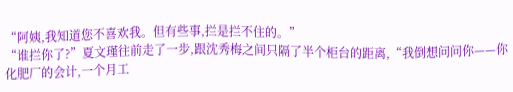“阿姨,我知道您不喜欢我。但有些事,拦是拦不住的。”
“谁拦你了?”夏文瑾往前走了一步,跟沈秀梅之间只隔了半个柜台的距离,“我倒想问问你——你化肥厂的会计,一个月工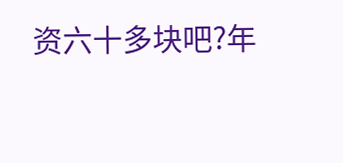资六十多块吧?年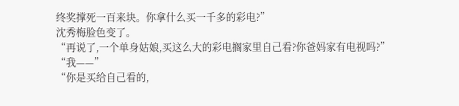终奖撑死一百来块。你拿什么买一千多的彩电?”
沈秀梅脸色变了。
“再说了,一个单身姑娘,买这么大的彩电搁家里自己看?你爸妈家有电视吗?”
“我——”
“你是买给自己看的,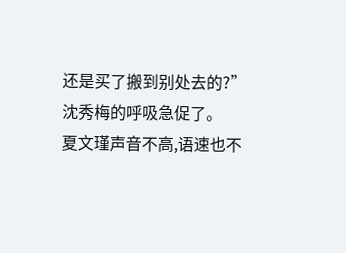还是买了搬到别处去的?”
沈秀梅的呼吸急促了。
夏文瑾声音不高,语速也不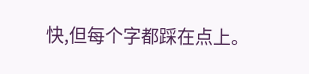快,但每个字都踩在点上。